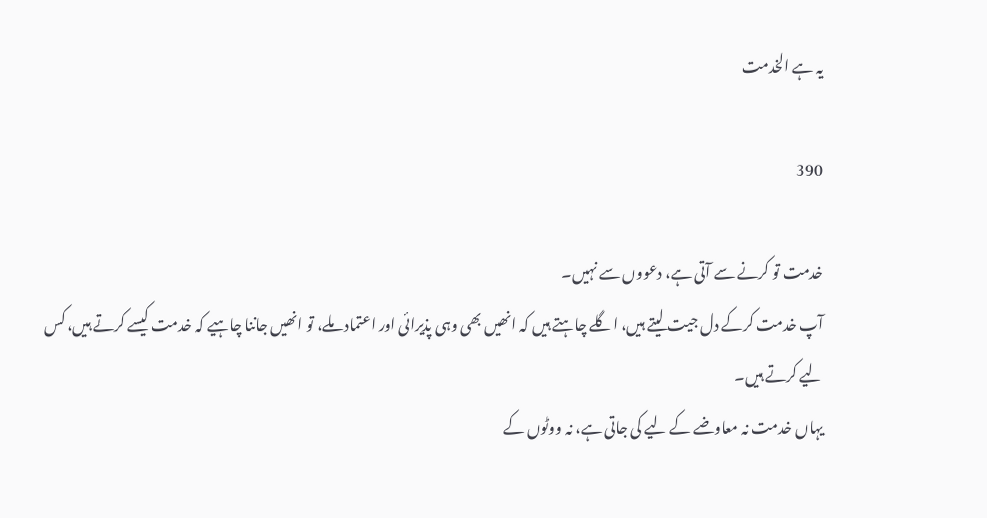یہ ہے الخدمت

390

خدمت تو کرنے سے آتی ہے، دعووں سے نہیں۔
آپ خدمت کرکے دل جیت لیتے ہیں، اگلے چاہتے ہیں کہ انھیں بھی وہی پذیرائی اور اعتماد ملے، تو انھیں جاننا چاہیے کہ خدمت کیسے کرتے ہیں، کس لیے کرتے ہیں۔
یہاں خدمت نہ معاوضے کے لیے کی جاتی ہے، نہ ووٹوں کے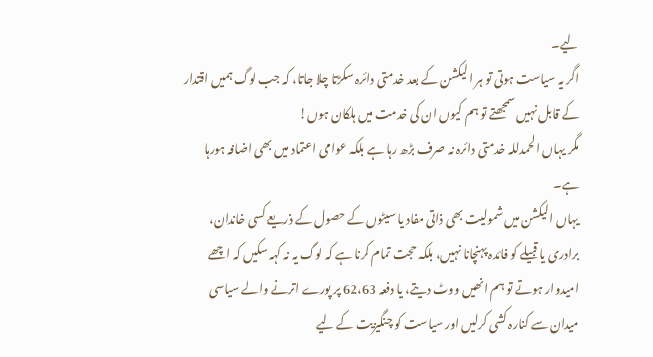لیے۔
اگر یہ سیاست ہوتی تو ہر الیکشن کے بعد خدمتی دائرہ سکڑتا چلا جاتا، کہ جب لوگ ہمیں اقتدار کے قابل نہیں سمجھتے تو ہم کیوں ان کی خدمت میں ہلکان ہوں!
مگر یہاں الحمدللہ خدمتی دائرہ نہ صرف بڑھ رہا ہے بلکہ عوامی اعتماد میں بھی اضافہ ہورہا ہے۔
یہاں الیکشن میں شمولیت بھی ذاتی مفاد یا سیٹوں کے حصول کے ذریعے کسی خاندان، برادری یا قبیلے کو فائدہ پہنچانا نہیں، بلکہ حجت تمام کرنا ہے کہ لوگ یہ نہ کہہ سکیں کہ اچھے امیدوار ہوتے تو ہم انھیں ووٹ دیتے، یا دفعہ 62،63 پر پورے اترنے والے سیاسی میدان سے کنارہ کشی کرلیں اور سیاست کو چنگیزیت کے لیے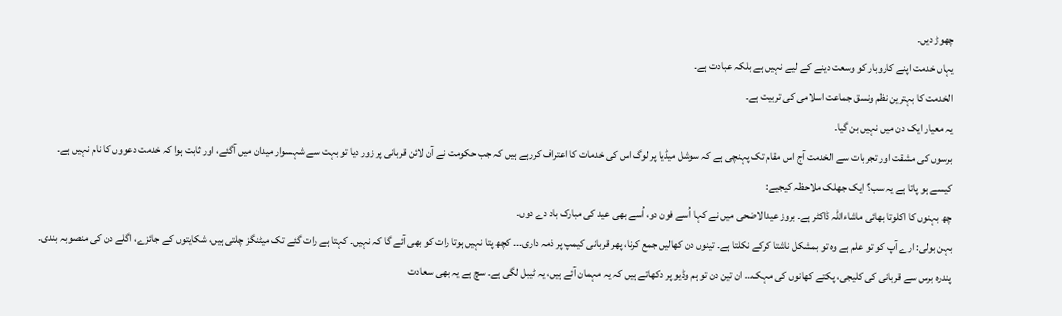چھوڑ دیں۔
یہاں خدمت اپنے کاروبار کو وسعت دینے کے لیے نہیں ہے بلکہ عبادت ہے۔
الخدمت کا بہترین نظم ونسق جماعت اسلامی کی تربیت ہے۔
یہ معیار ایک دن میں نہیں بن گیا۔
برسوں کی مشقت اور تجربات سے الخدمت آج اس مقام تک پہنچی ہے کہ سوشل میڈیا پر لوگ اس کی خدمات کا اعتراف کررہے ہیں کہ جب حکومت نے آن لائن قربانی پر زور دیا تو بہت سے شہسوار میدان میں آگئے، اور ثابت ہوا کہ خدمت دعووں کا نام نہیں ہے۔
کیسے ہو پاتا ہے یہ سب؟ ایک جھلک ملاحظہ کیجیے:
چھ بہنوں کا اکلوتا بھائی ماشاءاللہ ڈاکٹر ہے۔ بروز عیدالاضحی میں نے کہا اُسے فون دو، اُسے بھی عید کی مبارک باد دے دوں۔
بہن بولی: ارے آپ کو تو علم ہے وہ تو بمشکل ناشتا کرکے نکلتا ہے۔ تینوں دن کھالیں جمع کرنا، پھر قربانی کیمپ پر ذمہ داری۔۔۔ کچھ پتا نہیں ہوتا رات کو بھی آئے گا کہ نہیں۔ کہتا ہے رات گئے تک میٹنگز چلتی ہیں، شکایتوں کے جائزے، اگلے دن کی منصوبہ بندی۔
پندرہ برس سے قربانی کی کلیجی، پکتے کھانوں کی مہک… ان تین دن تو ہم وڈیو پر دکھاتے ہیں کہ یہ مہمان آئے ہیں، یہ ٹیبل لگی ہے۔ سچ ہے یہ بھی سعادت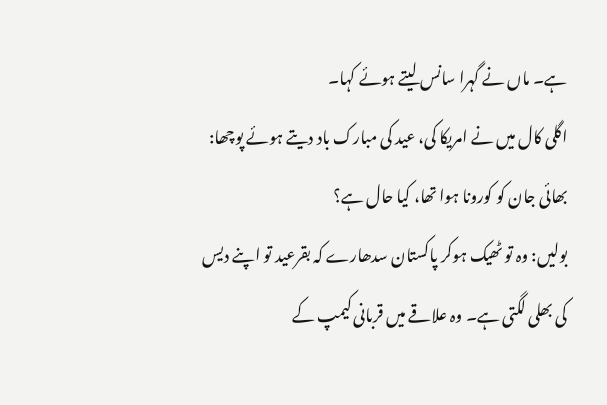ہے۔ ماں نے گہرا سانس لیتے ہوئے کہا۔
اگلی کال میں نے امریکا کی، عید کی مبارک باد دیتے ہوئے پوچھا: بھائی جان کو کورونا ہوا تھا، کیا حال ہے؟
بولیں: وہ تو ٹھیک ہوکر پاکستان سدھارے کہ بقرعید تو اپنے دیس کی بھلی لگتی ہے۔ وہ علاقے میں قربانی کیمپ کے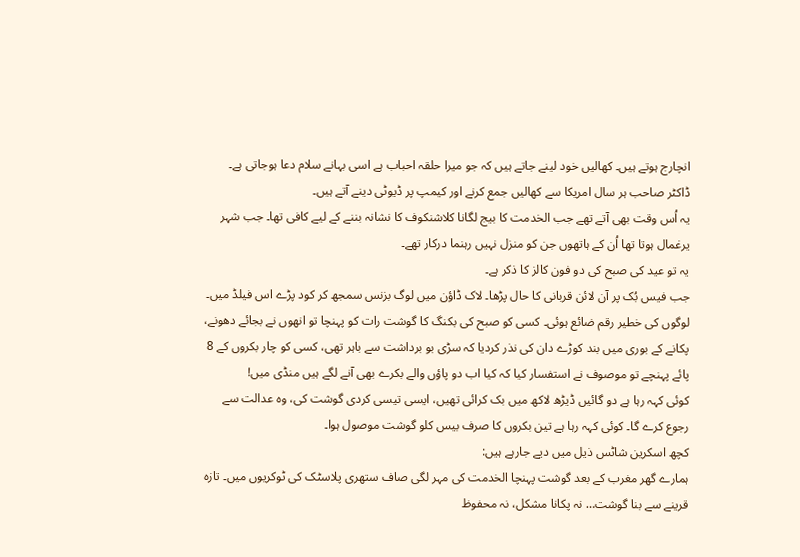انچارج ہوتے ہیں۔ کھالیں خود لینے جاتے ہیں کہ جو میرا حلقہ احباب ہے اسی بہانے سلام دعا ہوجاتی ہے۔
ڈاکٹر صاحب ہر سال امریکا سے کھالیں جمع کرنے اور کیمپ پر ڈیوٹی دینے آتے ہیں۔
یہ اُس وقت بھی آتے تھے جب الخدمت کا بیج لگانا کلاشنکوف کا نشانہ بننے کے لیے کافی تھا۔ جب شہر یرغمال ہوتا تھا اُن کے ہاتھوں جن کو منزل نہیں رہنما درکار تھے۔
یہ تو عید کی صبح کی دو فون کالز کا ذکر ہے۔
جب فیس بُک پر آن لائن قربانی کا حال پڑھا۔ لاک ڈاؤن میں لوگ بزنس سمجھ کر کود پڑے اس فیلڈ میں۔ لوگوں کی خطیر رقم ضائع ہوئی۔ کسی کو صبح کی بکنگ کا گوشت رات کو پہنچا تو انھوں نے بجائے دھونے، پکانے کے بوری میں بند کوڑے دان کی نذر کردیا کہ سڑی بو برداشت سے باہر تھی، کسی کو چار بکروں کے 8 پائے پہنچے تو موصوف نے استفسار کیا کہ کیا اب دو پاؤں والے بکرے بھی آنے لگے ہیں منڈی میں!
کوئی کہہ رہا ہے دو گائیں ڈیڑھ لاکھ میں بک کرائی تھیں، ایسی تیسی کردی گوشت کی، وہ عدالت سے رجوع کرے گا۔ کوئی کہہ رہا ہے تین بکروں کا صرف بیس کلو گوشت موصول ہوا۔
کچھ اسکرین شاٹس ذیل میں دیے جارہے ہیں:
ہمارے گھر مغرب کے بعد گوشت پہنچا الخدمت کی مہر لگی صاف ستھری پلاسٹک کی ٹوکریوں میں۔ تازہ قرینے سے بنا گوشت… نہ پکانا مشکل، نہ محفوظ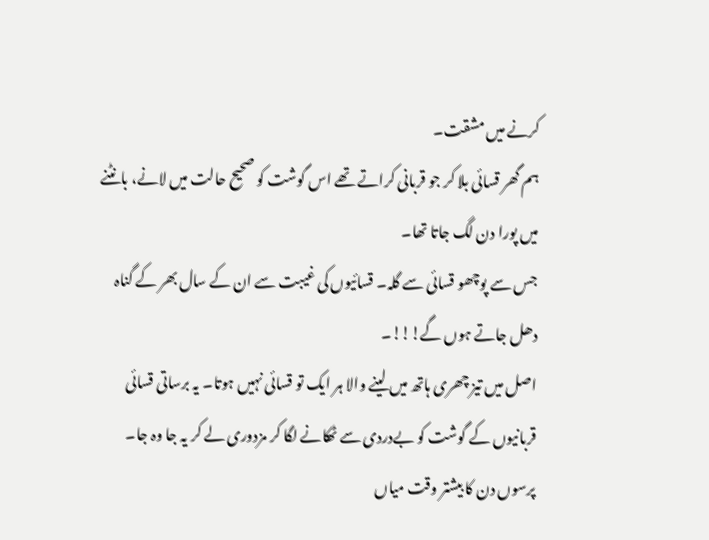کرنے میں مشقت۔
ہم گھر قسائی بلا کر جو قربانی کراتے تھے اس گوشت کو صحیح حالت میں لانے، بانٹنے میں پورا دن لگ جاتا تھا۔
جس سے پوچھو قسائی سے گلہ۔ قسائیوں کی غیبت سے ان کے سال بھر کے گناہ دھل جاتے ہوں گے!!!۔
اصل میں تیز چھری ہاتھ میں لینے والا ہر ایک تو قسائی نہیں ہوتا۔ یہ برساتی قسائی قربانیوں کے گوشت کو بےدردی سے ٹھکانے لگا کر مزدوری لے کر یہ جا وہ جا۔
پرسوں دن کا بیشتر وقت میاں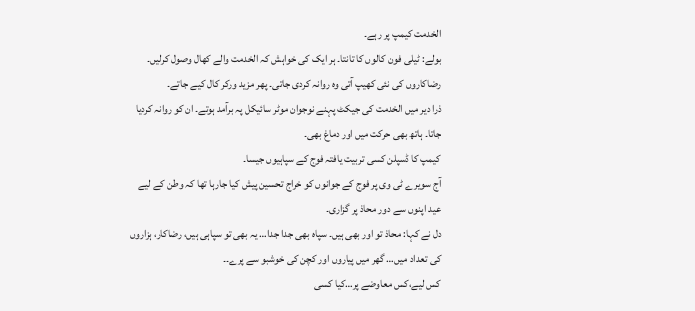الخدمت کیمپ پر رہے۔
بولے: ٹیلی فون کالوں کا تانتا۔ ہر ایک کی خواہش کہ الخدمت والے کھال وصول کرلیں۔ رضاکاروں کی نئی کھیپ آتی وہ روانہ کردی جاتی۔ پھر مزید ورکر کال کیے جاتے۔
ذرا دیر میں الخدمت کی جیکٹ پہنے نوجوان موٹر سائیکل پہ برآمد ہوتے۔ ان کو روانہ کردیا جاتا۔ ہاتھ بھی حرکت میں اور دماغ بھی۔
کیمپ کا ڈسپلن کسی تربیت یافتہ فوج کے سپاہیوں جیسا۔
آج سویرے ٹی وی پر فوج کے جوانوں کو خراج تحسین پیش کیا جارہا تھا کہ وطن کے لیے عید اپنوں سے دور محاذ پر گزاری۔
دل نے کہا: محاذ تو اور بھی ہیں۔ سپاہ بھی جدا جدا… یہ بھی تو سپاہی ہیں، رضاکار، ہزاروں کی تعداد میں… گھر میں پیاروں اور کچن کی خوشبو سے پرے۔۔
کس لیے،کس معاوضے پر…کیا کسی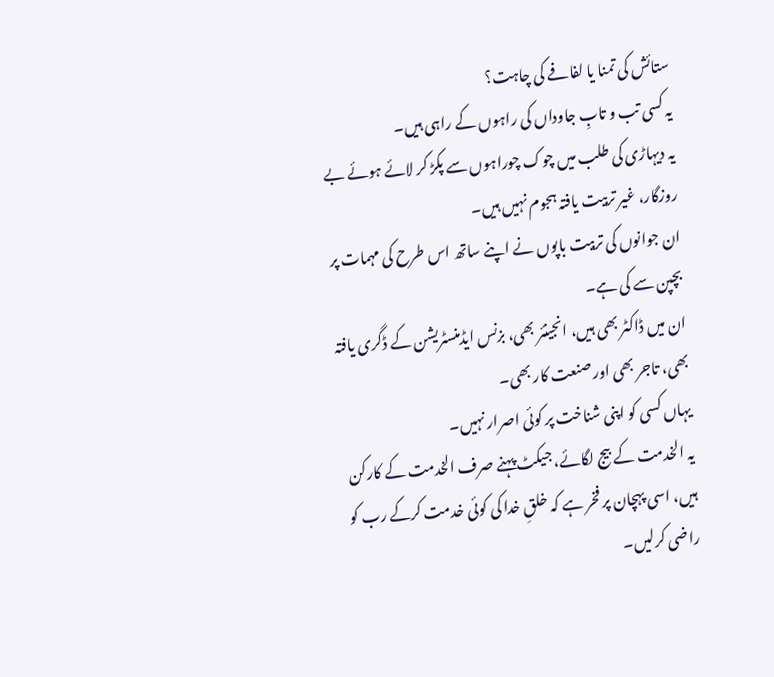ستائش کی تمنا یا لفافے کی چاہت؟
یہ کسی تب و تابِ جاوداں کی راہوں کے راہی ہیں۔
یہ دیہاڑی کی طلب میں چوک چوراہوں سے پکڑ کر لائے ہوئے بے روزگار، غیر تربیت یافتہ ہجوم نہیں ہیں۔
ان جوانوں کی تربیت باپوں نے اپنے ساتھ اس طرح کی مہمات پر بچپن سے کی ہے۔
ان میں ڈاکٹر بھی ہیں، انجینئر بھی، بزنس ایڈمنسٹریشن کے ڈگری یافتہ بھی، تاجر بھی اور صنعت کار بھی۔
یہاں کسی کو اپنی شناخت پر کوئی اصرار نہیں۔
یہ الخدمت کے بیج لگائے، جیکٹ پہنے صرف الخدمت کے کارکن ہیں، اسی پہچان پر فخر ہے کہ خلقِ خدا کی کوئی خدمت کرکے رب کو راضی کرلیں۔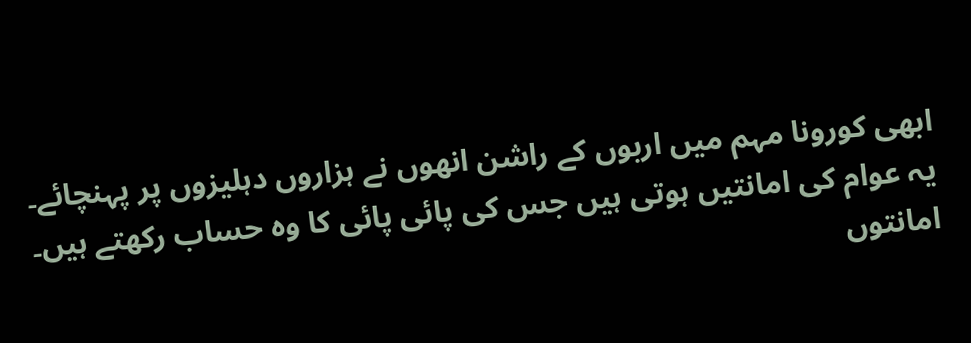ابھی کورونا مہم میں اربوں کے راشن انھوں نے ہزاروں دہلیزوں پر پہنچائے۔
یہ عوام کی امانتیں ہوتی ہیں جس کی پائی پائی کا وہ حساب رکھتے ہیں۔ امانتوں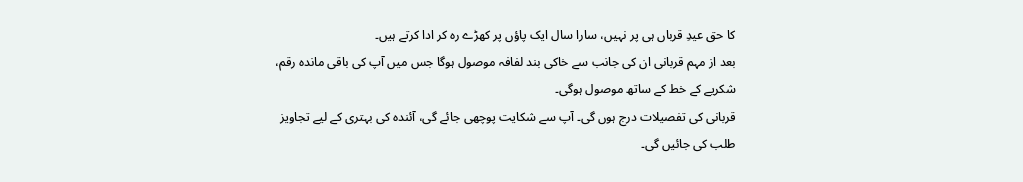کا حق عیدِ قرباں ہی پر نہیں، سارا سال ایک پاؤں پر کھڑے رہ کر ادا کرتے ہیں۔
بعد از مہم قربانی ان کی جانب سے خاکی بند لفافہ موصول ہوگا جس میں آپ کی باقی ماندہ رقم، شکریے کے خط کے ساتھ موصول ہوگی۔
قربانی کی تفصیلات درج ہوں گی۔ آپ سے شکایت پوچھی جائے گی، آئندہ کی بہتری کے لیے تجاویز طلب کی جائیں گی۔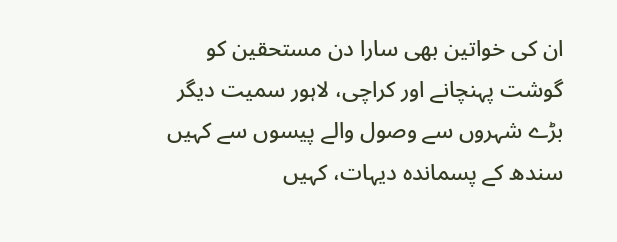ان کی خواتین بھی سارا دن مستحقین کو گوشت پہنچانے اور کراچی، لاہور سمیت دیگر بڑے شہروں سے وصول والے پیسوں سے کہیں سندھ کے پسماندہ دیہات، کہیں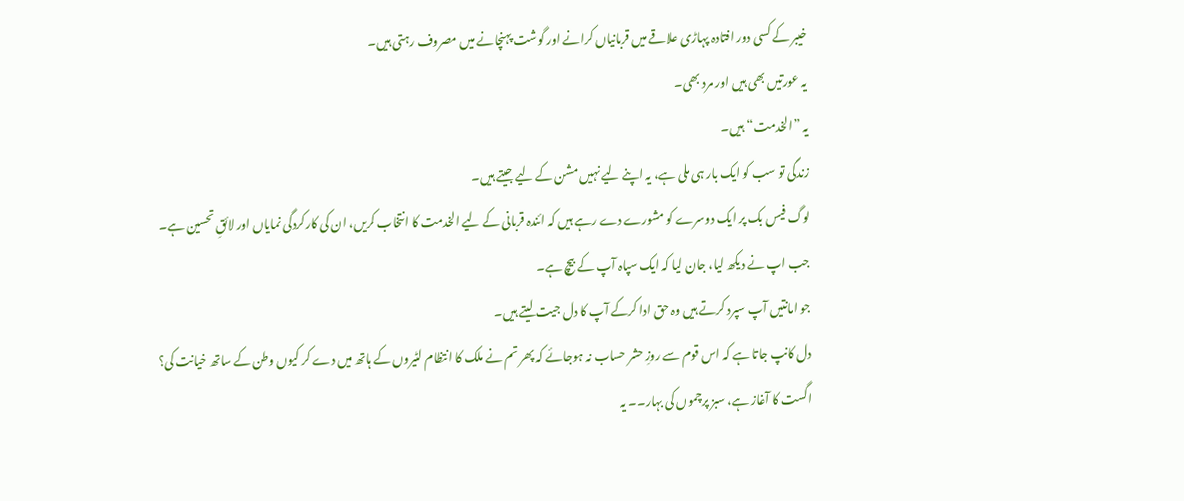خیبر کے کسی دور افتادہ پہاڑی علاقے میں قربانیاں کرانے اور گوشت پہنچانے میں مصروف رہتی ہیں۔
یہ عورتیں بھی ہیں اور مرد بھی۔
یہ ”الخدمت“ہیں۔
زندگی تو سب کو ایک بار ہی ملی ہے، یہ اپنے لیے نہیں مشن کے لیے جیتے ہیں۔
لوگ فیس بک پر ایک دوسرے کو مشورے دے رہے ہیں کہ ائندہ قربانی کے لیے الخدمت کا انتخاب کریں، ان کی کارکردگی نمایاں اور لائقِ تحسین ہے۔
جب اپ نے دیکھ لیا، جان لیا کہ ایک سپاہ آپ کے بیچ ہے۔
جو امانتیں آپ سپرد کرتے ہیں وہ حق ادا کرکے آپ کا دل جیت لیتے ہیں۔
دل کانپ جاتا ہے کہ اس قوم سے روزِ حشر حساب نہ ہوجائے کہ پھر تم نے ملک کا انتظام لٹیروں کے ہاتھ میں دے کر کیوں وطن کے ساتھ خیانت کی؟
اگست کا آغاز ہے، سبز پرچموں کی بہار۔۔ یہ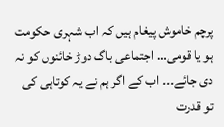پرچم خاموش پیغام ہیں کہ اب شہری حکومت ہو یا قومی… اجتماعی باگ دوڑ خائنوں کو نہ دی جائے۔۔۔ اب کے اگر ہم نے یہ کوتاہی کی تو قدرت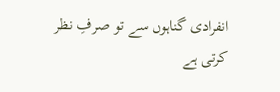انفرادی گناہوں سے تو صرفِ نظر کرتی ہے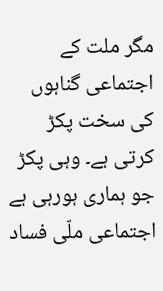مگر ملت کے اجتماعی گناہوں کی سخت پکڑ کرتی ہے۔ وہی پکڑ جو ہماری ہورہی ہے اجتماعی ملّی فساد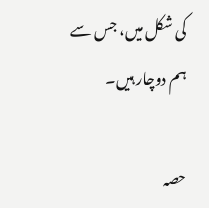کی شکل میں، جس سے ہم دوچار ہیں۔

حصہ